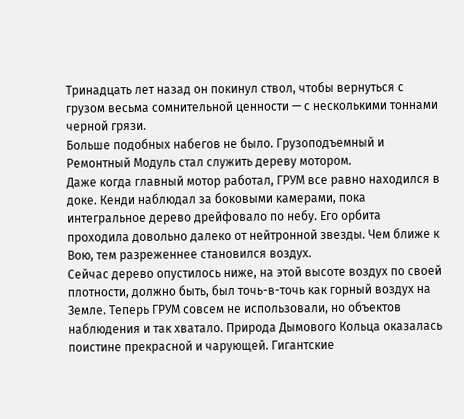Тринадцать лет назад он покинул ствол, чтобы вернуться с грузом весьма сомнительной ценности — с несколькими тоннами черной грязи.
Больше подобных набегов не было. Грузоподъемный и Ремонтный Модуль стал служить дереву мотором.
Даже когда главный мотор работал, ГРУМ все равно находился в доке. Кенди наблюдал за боковыми камерами, пока интегральное дерево дрейфовало по небу. Его орбита проходила довольно далеко от нейтронной звезды. Чем ближе к Вою, тем разреженнее становился воздух.
Сейчас дерево опустилось ниже, на этой высоте воздух по своей плотности, должно быть, был точь-в-точь как горный воздух на Земле. Теперь ГРУМ совсем не использовали, но объектов наблюдения и так хватало. Природа Дымового Кольца оказалась поистине прекрасной и чарующей. Гигантские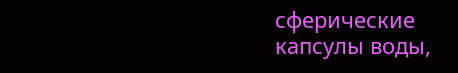сферические капсулы воды,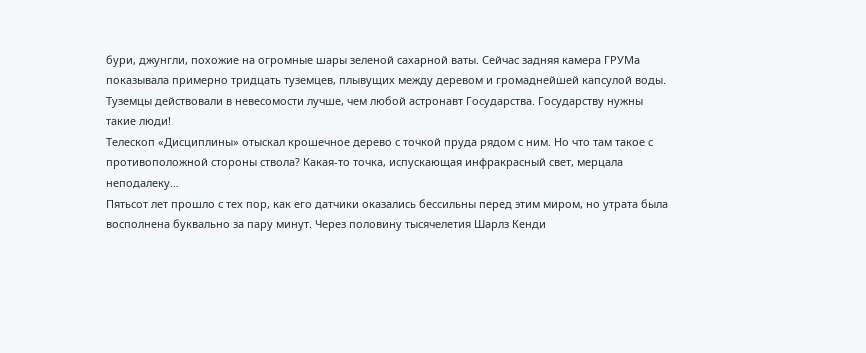бури, джунгли, похожие на огромные шары зеленой сахарной ваты. Сейчас задняя камера ГРУМа показывала примерно тридцать туземцев, плывущих между деревом и громаднейшей капсулой воды. Туземцы действовали в невесомости лучше, чем любой астронавт Государства. Государству нужны такие люди!
Телескоп «Дисциплины» отыскал крошечное дерево с точкой пруда рядом с ним. Но что там такое с противоположной стороны ствола? Какая-то точка, испускающая инфракрасный свет, мерцала неподалеку…
Пятьсот лет прошло с тех пор, как его датчики оказались бессильны перед этим миром, но утрата была восполнена буквально за пару минут. Через половину тысячелетия Шарлз Кенди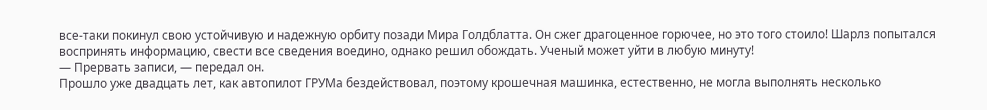все-таки покинул свою устойчивую и надежную орбиту позади Мира Голдблатта. Он сжег драгоценное горючее, но это того стоило! Шарлз попытался воспринять информацию, свести все сведения воедино, однако решил обождать. Ученый может уйти в любую минуту!
— Прервать записи, — передал он.
Прошло уже двадцать лет, как автопилот ГРУМа бездействовал, поэтому крошечная машинка, естественно, не могла выполнять несколько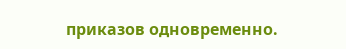приказов одновременно.